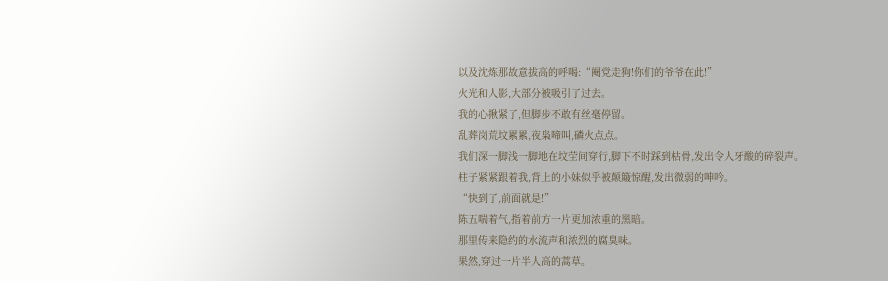以及沈炼那故意拔高的呼喝:“阉党走狗!你们的爷爷在此!”
火光和人影,大部分被吸引了过去。
我的心揪紧了,但脚步不敢有丝毫停留。
乱葬岗荒坟累累,夜枭啼叫,磷火点点。
我们深一脚浅一脚地在坟茔间穿行,脚下不时踩到枯骨,发出令人牙酸的碎裂声。
柱子紧紧跟着我,背上的小妹似乎被颠簸惊醒,发出微弱的呻吟。
“快到了,前面就是!”
陈五喘着气,指着前方一片更加浓重的黑暗。
那里传来隐约的水流声和浓烈的腐臭味。
果然,穿过一片半人高的蒿草。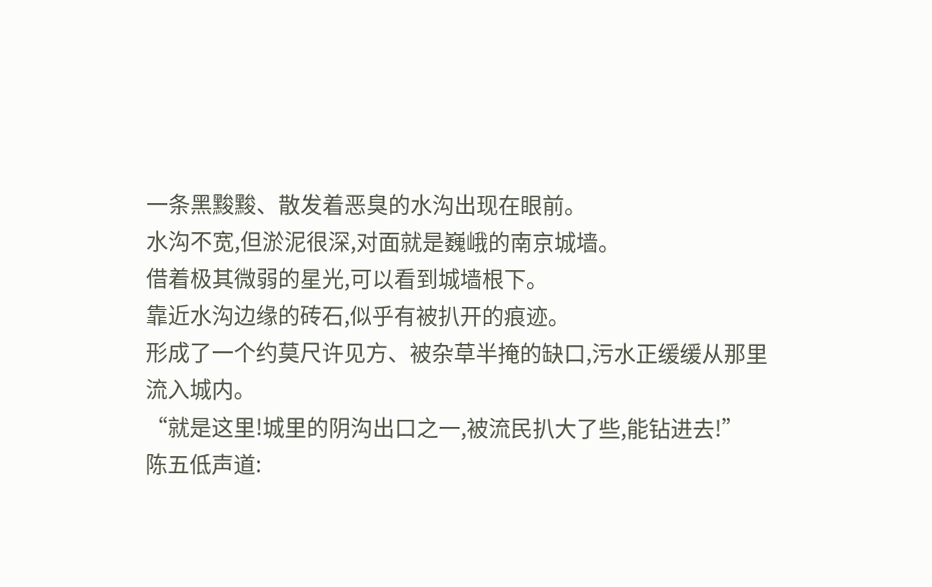一条黑黢黢、散发着恶臭的水沟出现在眼前。
水沟不宽,但淤泥很深,对面就是巍峨的南京城墙。
借着极其微弱的星光,可以看到城墙根下。
靠近水沟边缘的砖石,似乎有被扒开的痕迹。
形成了一个约莫尺许见方、被杂草半掩的缺口,污水正缓缓从那里流入城内。
“就是这里!城里的阴沟出口之一,被流民扒大了些,能钻进去!”
陈五低声道: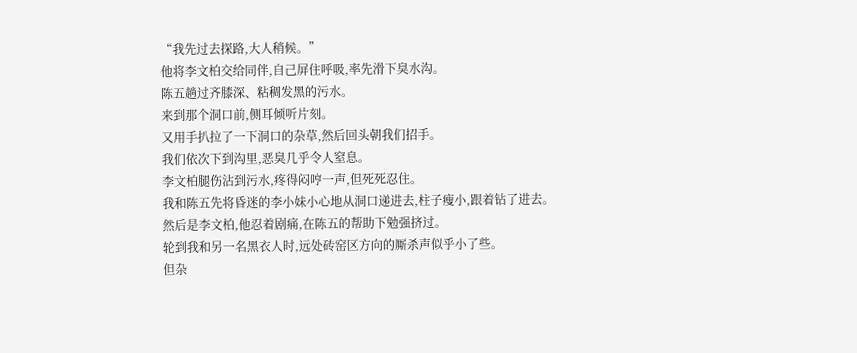“我先过去探路,大人稍候。”
他将李文柏交给同伴,自己屏住呼吸,率先滑下臭水沟。
陈五趟过齐膝深、粘稠发黑的污水。
来到那个洞口前,侧耳倾听片刻。
又用手扒拉了一下洞口的杂草,然后回头朝我们招手。
我们依次下到沟里,恶臭几乎令人窒息。
李文柏腿伤沾到污水,疼得闷哼一声,但死死忍住。
我和陈五先将昏迷的李小妹小心地从洞口递进去,柱子瘦小,跟着钻了进去。
然后是李文柏,他忍着剧痛,在陈五的帮助下勉强挤过。
轮到我和另一名黑衣人时,远处砖窑区方向的厮杀声似乎小了些。
但杂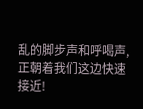乱的脚步声和呼喝声,正朝着我们这边快速接近!